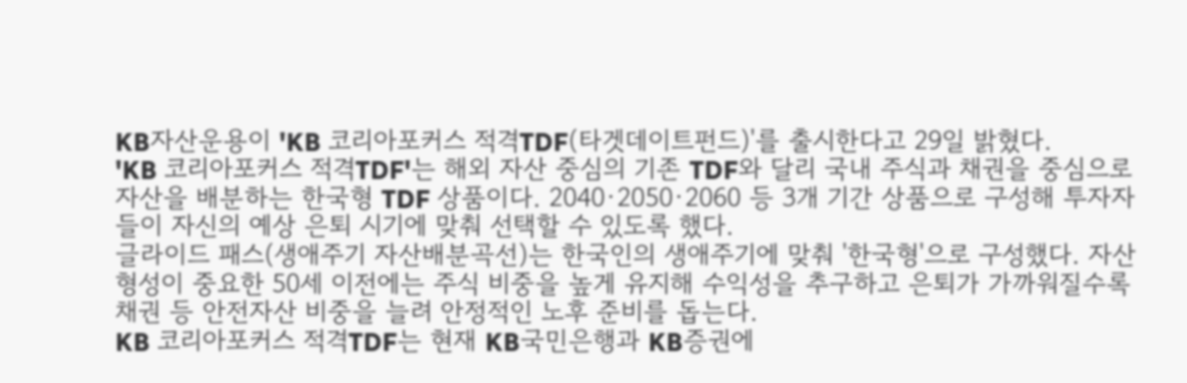KB자산운용이 'KB 코리아포커스 적격TDF(타겟데이트펀드)'를 출시한다고 29일 밝혔다.
'KB 코리아포커스 적격TDF'는 해외 자산 중심의 기존 TDF와 달리 국내 주식과 채권을 중심으로 자산을 배분하는 한국형 TDF 상품이다. 2040·2050·2060 등 3개 기간 상품으로 구성해 투자자들이 자신의 예상 은퇴 시기에 맞춰 선택할 수 있도록 했다.
글라이드 패스(생애주기 자산배분곡선)는 한국인의 생애주기에 맞춰 '한국형'으로 구성했다. 자산 형성이 중요한 50세 이전에는 주식 비중을 높게 유지해 수익성을 추구하고 은퇴가 가까워질수록 채권 등 안전자산 비중을 늘려 안정적인 노후 준비를 돕는다.
KB 코리아포커스 적격TDF는 현재 KB국민은행과 KB증권에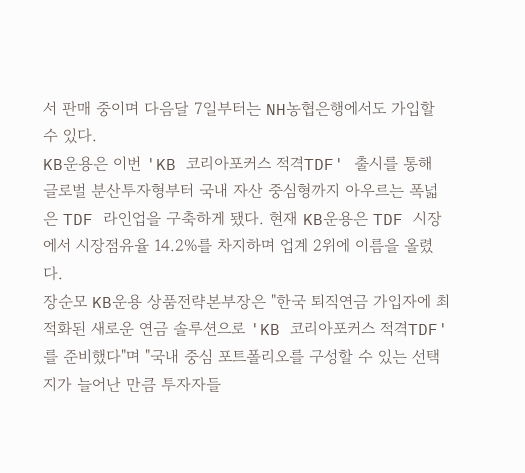서 판매 중이며 다음달 7일부터는 NH농협은행에서도 가입할 수 있다.
KB운용은 이번 'KB 코리아포커스 적격TDF' 출시를 통해 글로벌 분산투자형부터 국내 자산 중심형까지 아우르는 폭넓은 TDF 라인업을 구축하게 됐다. 현재 KB운용은 TDF 시장에서 시장점유율 14.2%를 차지하며 업계 2위에 이름을 올렸다.
장순모 KB운용 상품전략본부장은 "한국 퇴직연금 가입자에 최적화된 새로운 연금 솔루션으로 'KB 코리아포커스 적격TDF'를 준비했다"며 "국내 중심 포트폴리오를 구성할 수 있는 선택지가 늘어난 만큼 투자자들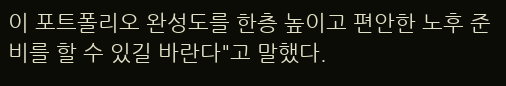이 포트폴리오 완성도를 한층 높이고 편안한 노후 준비를 할 수 있길 바란다"고 말했다.